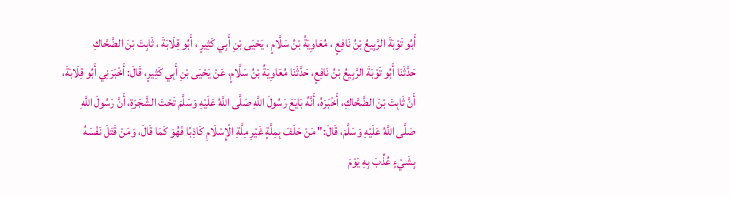أَبُو تَوْبَةَ الرَّبِيعُ بْنُ نَافِعٍ ، مُعَاوِيَةُ بْنُ سَلَّامٍ ، يَحْيَى بْنِ أَبِي كَثِيرٍ ، أَبُو قِلَابَةَ ، ثَابِتَ بْنَ الضَّحَّاكِ
حَدَّثَنَا أَبُو تَوْبَةَ الرَّبِيعُ بْنُ نَافِعٍ، حَدَّثَنَا مُعَاوِيَةُ بْنُ سَلَّامٍ، عَنْ يَحْيَى بْنِ أَبِي كَثِيرٍ، قَالَ: أَخْبَرَنِي أَبُو قِلَابَةَ، أَنَّ ثَابِتَ بْنَ الضَّحَّاكِ، أَخْبَرَهُ، أَنَّهُ بَايَعَ رَسُولَ اللَّهِ صَلَّى اللَّهُ عَلَيْهِ وَسَلَّمَ تَحْتَ الشَّجَرَةِ، أَنَّ رَسُولَ اللَّهِ صَلَّى اللَّهُ عَلَيْهِ وَسَلَّمَ، قَالَ:" مَنْ حَلَفَ بِمِلَّةٍ غَيْرِ مِلَّةِ الْإِسْلَامِ كَاذِبًا فَهُوَ كَمَا قَالَ، وَمَنْ قَتَلَ نَفْسَهُ بِشَيْءٍ عُذِّبَ بِهِ يَوْمَ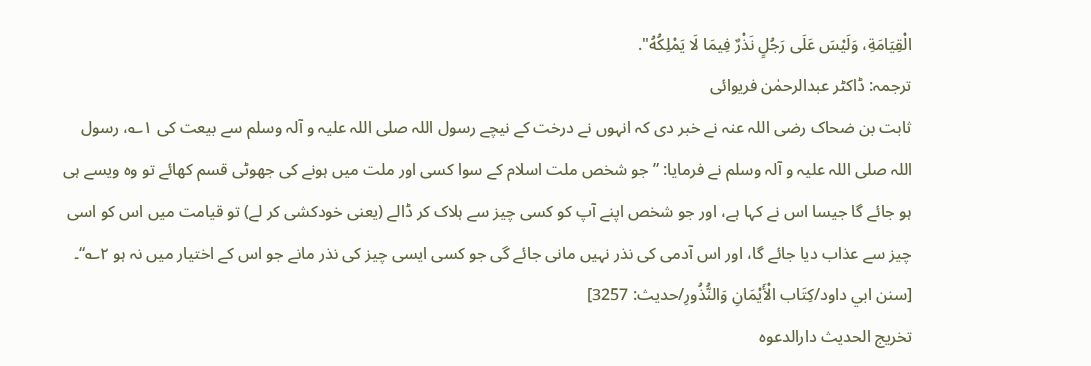الْقِيَامَةِ، وَلَيْسَ عَلَى رَجُلٍ نَذْرٌ فِيمَا لَا يَمْلِكُهُ".
ترجمہ: ڈاکٹر عبدالرحمٰن فریوائی
ثابت بن ضحاک رضی اللہ عنہ نے خبر دی کہ انہوں نے درخت کے نیچے رسول اللہ صلی اللہ علیہ و آلہ وسلم سے بیعت کی ۱؎، رسول اللہ صلی اللہ علیہ و آلہ وسلم نے فرمایا: ”جو شخص ملت اسلام کے سوا کسی اور ملت میں ہونے کی جھوٹی قسم کھائے تو وہ ویسے ہی ہو جائے گا جیسا اس نے کہا ہے، اور جو شخص اپنے آپ کو کسی چیز سے ہلاک کر ڈالے (یعنی خودکشی کر لے) تو قیامت میں اس کو اسی چیز سے عذاب دیا جائے گا، اور اس آدمی کی نذر نہیں مانی جائے گی جو کسی ایسی چیز کی نذر مانے جو اس کے اختیار میں نہ ہو ۲؎“۔ [سنن ابي داود/كِتَاب الْأَيْمَانِ وَالنُّذُورِ/حدیث: 3257]
تخریج الحدیث دارالدعوہ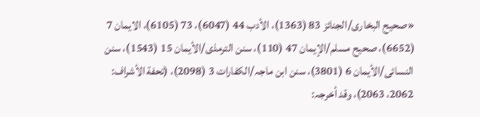«صحیح البخاری/الجنائز 83 (1363)، الأدب 44 (6047)، 73 (6105)، الایمان 7 (6652)، صحیح مسلم/الإیمان 47 (110)، سنن الترمذی/الأیمان 15 (1543)، سنن النسائی/الأیمان 6 (3801)، سنن ابن ماجہ/الکفارات 3 (2098)، (تحفة الأشراف: 2062، 2063)، وقد أخرجہ: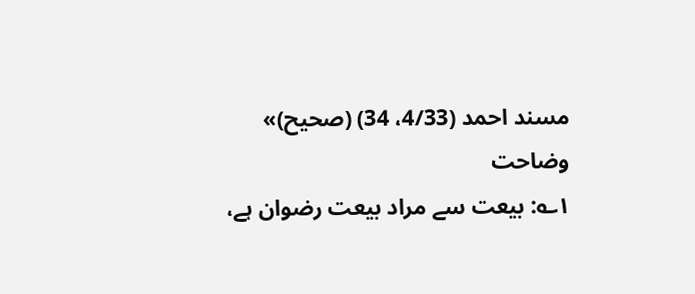مسند احمد (4/33، 34) (صحیح)»
وضاحت
۱؎: بیعت سے مراد بیعت رضوان ہے،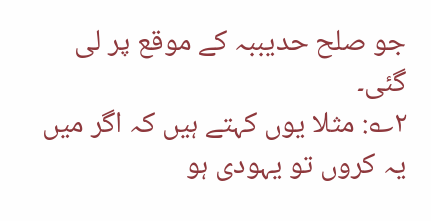جو صلح حدیببہ کے موقع پر لی گئی۔
۲؎: مثلا یوں کہتے ہیں کہ اگر میں یہ کروں تو یہودی ہو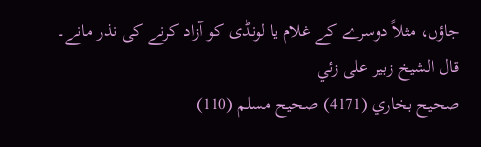جاؤں، مثلاً دوسرے کے غلام یا لونڈی کو آزاد کرنے کی نذر مانے۔
قال الشيخ زبير على زئي
صحيح بخاري (4171) صحيح مسلم (110)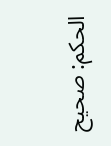الحكم: صحيح